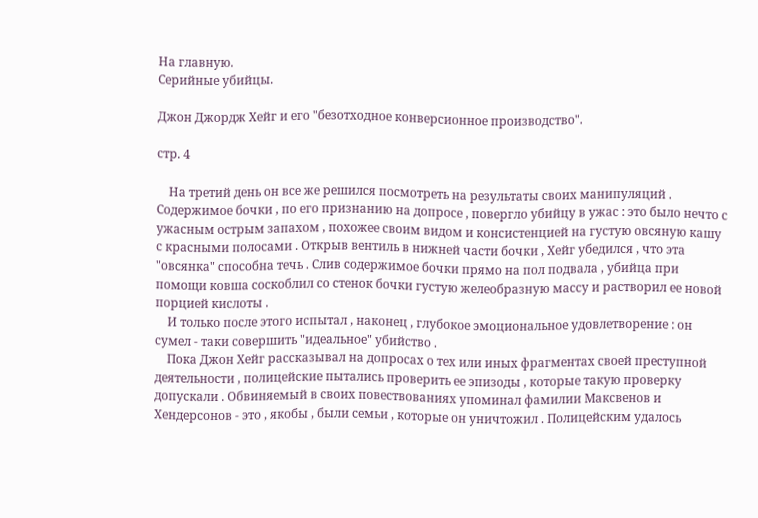На главную.
Серийные убийцы.

Джон Джордж Хейг и его "безотходное конверсионное производство".

стр. 4

    На третий день он все же решился посмотреть на результаты своих манипуляций . Содержимое бочки , по его признанию на допросе , повергло убийцу в ужас : это было нечто с ужасным острым запахом , похожее своим видом и консистенцией на густую овсяную кашу с красными полосами . Открыв вентиль в нижней части бочки , Хейг убедился , что эта "овсянка" способна течь . Слив содержимое бочки прямо на пол подвала , убийца при помощи ковша соскоблил со стенок бочки густую желеобразную массу и растворил ее новой порцией кислоты .
    И только после этого испытал , наконец , глубокое эмоциональное удовлетворение : он сумел - таки совершить "идеальное" убийство .
    Пока Джон Хейг рассказывал на допросах о тех или иных фрагментах своей преступной деятельности , полицейские пытались проверить ее эпизоды , которые такую проверку допускали . Обвиняемый в своих повествованиях упоминал фамилии Максвенов и Хендерсонов - это , якобы , были семьи , которые он уничтожил . Полицейским удалось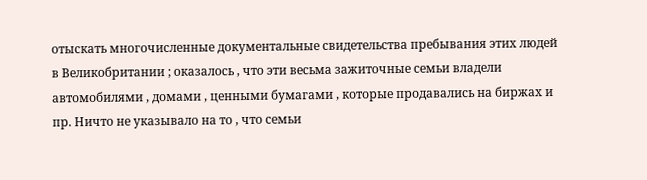отыскать многочисленные документальные свидетельства пребывания этих людей в Великобритании ; оказалось , что эти весьма зажиточные семьи владели автомобилями , домами , ценными бумагами , которые продавались на биржах и пр. Ничто не указывало на то , что семьи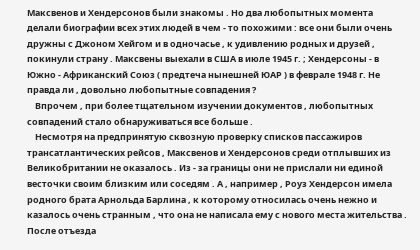Максвенов и Хендерсонов были знакомы . Но два любопытных момента делали биографии всех этих людей в чем - то похожими : все они были очень дружны с Джоном Хейгом и в одночасье , к удивлению родных и друзей , покинули страну . Максвены выехали в США в июле 1945 г. ; Хендерсоны - в Южно - Африканский Союз ( предтеча нынешней ЮАР ) в феврале 1948 г. Не правда ли , довольно любопытные совпадения ?
    Впрочем , при более тщательном изучении документов , любопытных совпадений стало обнаруживаться все больше .
    Несмотря на предпринятую сквозную проверку списков пассажиров трансатлантических рейсов , Максвенов и Хендерсонов среди отплывших из Великобритании не оказалось . Из - за границы они не прислали ни единой весточки своим близким или соседям . А , например , Роуз Хендерсон имела родного брата Арнольда Барлина , к которому относилась очень нежно и казалось очень странным , что она не написала ему с нового места жительства . После отъезда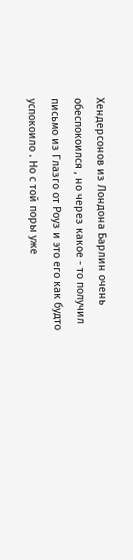Хендерсонов из Лондона Барлин очень обеспокоился , но через какое - то получил письмо из Глазго от Роуз и это его как будто успокоило . Но с той поры уже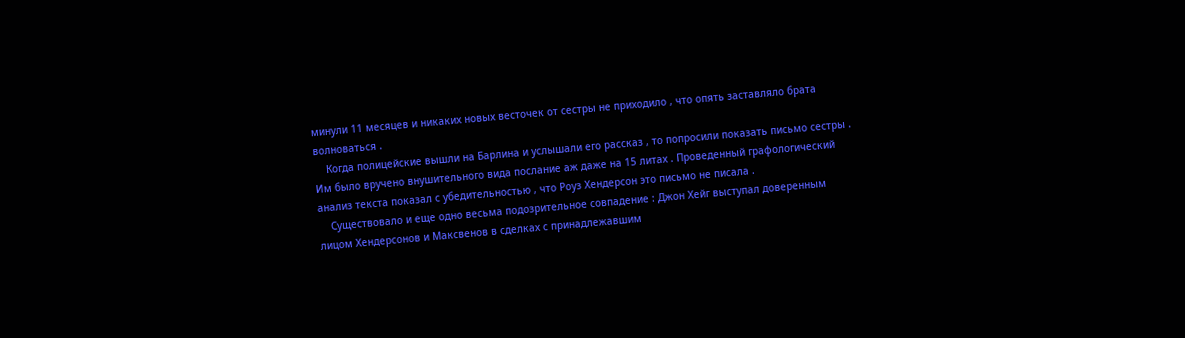минули 11 месяцев и никаких новых весточек от сестры не приходило , что опять заставляло брата волноваться .
    Когда полицейские вышли на Барлина и услышали его рассказ , то попросили показать письмо сестры . Им было вручено внушительного вида послание аж даже на 15 литах . Проведенный графологический анализ текста показал с убедительностью , что Роуз Хендерсон это письмо не писала .
    Существовало и еще одно весьма подозрительное совпадение : Джон Хейг выступал доверенным лицом Хендерсонов и Максвенов в сделках с принадлежавшим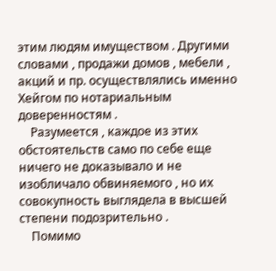этим людям имуществом . Другими словами , продажи домов , мебели , акций и пр. осуществлялись именно Хейгом по нотариальным доверенностям .
    Разумеется , каждое из этих обстоятельств само по себе еще ничего не доказывало и не изобличало обвиняемого , но их совокупность выглядела в высшей степени подозрительно .
    Помимо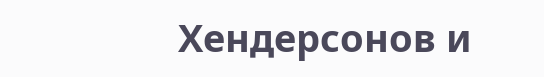Хендерсонов и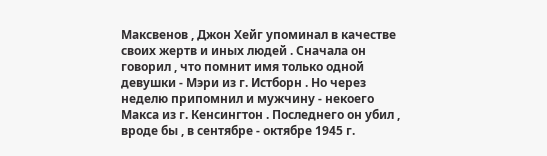Максвенов , Джон Хейг упоминал в качестве своих жертв и иных людей . Сначала он говорил , что помнит имя только одной девушки - Мэри из г. Истборн . Но через неделю припомнил и мужчину - некоего Макса из г. Кенсингтон . Последнего он убил , вроде бы , в сентябре - октябре 1945 г.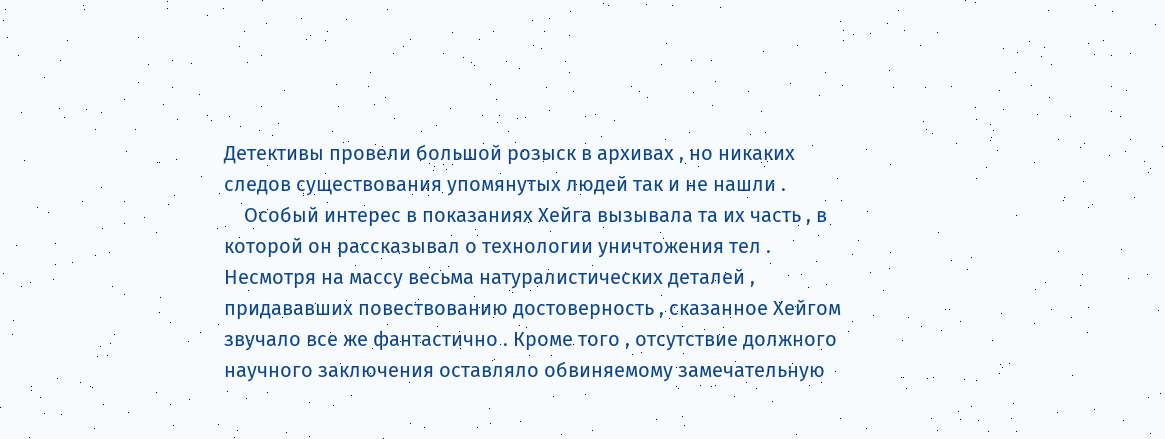Детективы провели большой розыск в архивах , но никаких следов существования упомянутых людей так и не нашли .
    Особый интерес в показаниях Хейга вызывала та их часть , в которой он рассказывал о технологии уничтожения тел . Несмотря на массу весьма натуралистических деталей , придававших повествованию достоверность , сказанное Хейгом звучало все же фантастично . Кроме того , отсутствие должного научного заключения оставляло обвиняемому замечательную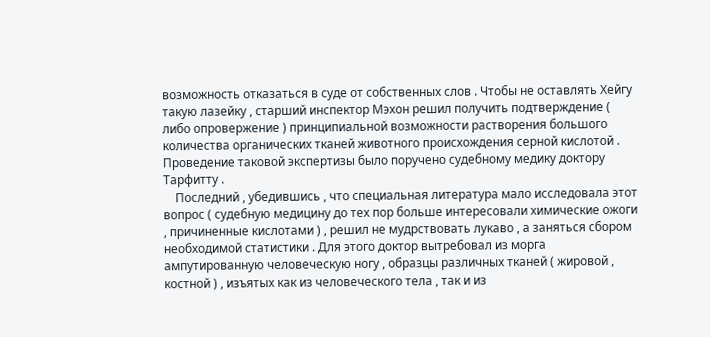возможность отказаться в суде от собственных слов . Чтобы не оставлять Хейгу такую лазейку , старший инспектор Мэхон решил получить подтверждение ( либо опровержение ) принципиальной возможности растворения большого количества органических тканей животного происхождения серной кислотой . Проведение таковой экспертизы было поручено судебному медику доктору Тарфитту .
    Последний , убедившись , что специальная литература мало исследовала этот вопрос ( судебную медицину до тех пор больше интересовали химические ожоги , причиненные кислотами ) , решил не мудрствовать лукаво , а заняться сбором необходимой статистики . Для этого доктор вытребовал из морга ампутированную человеческую ногу , образцы различных тканей ( жировой , костной ) , изъятых как из человеческого тела , так и из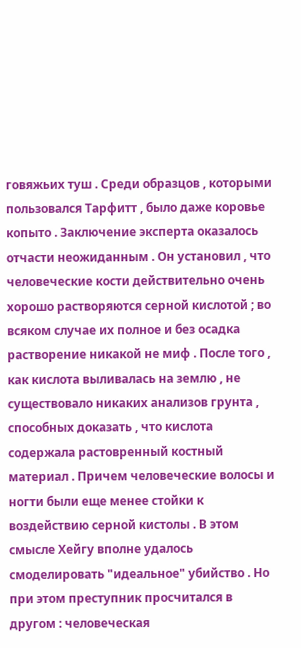говяжьих туш . Среди образцов , которыми пользовался Тарфитт , было даже коровье копыто . Заключение эксперта оказалось отчасти неожиданным . Он установил , что человеческие кости действительно очень хорошо растворяются серной кислотой ; во всяком случае их полное и без осадка растворение никакой не миф . После того , как кислота выливалась на землю , не существовало никаких анализов грунта , способных доказать , что кислота содержала растовренный костный материал . Причем человеческие волосы и ногти были еще менее стойки к воздействию серной кистолы . В этом смысле Хейгу вполне удалось смоделировать "идеальное" убийство . Но при этом преступник просчитался в другом : человеческая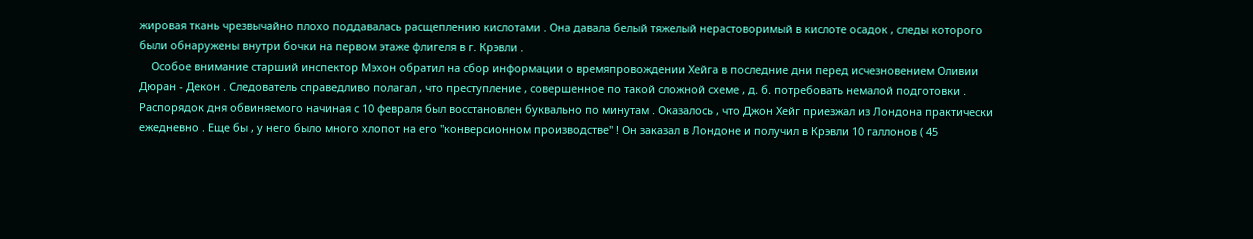жировая ткань чрезвычайно плохо поддавалась расщеплению кислотами . Она давала белый тяжелый нерастоворимый в кислоте осадок , следы которого были обнаружены внутри бочки на первом этаже флигеля в г. Крэвли .
    Особое внимание старший инспектор Мэхон обратил на сбор информации о времяпровождении Хейга в последние дни перед исчезновением Оливии Дюран - Декон . Следователь справедливо полагал , что преступление , совершенное по такой сложной схеме , д. б. потребовать немалой подготовки . Распорядок дня обвиняемого начиная с 10 февраля был восстановлен буквально по минутам . Оказалось , что Джон Хейг приезжал из Лондона практически ежедневно . Еще бы , у него было много хлопот на его "конверсионном производстве" ! Он заказал в Лондоне и получил в Крэвли 10 галлонов ( 45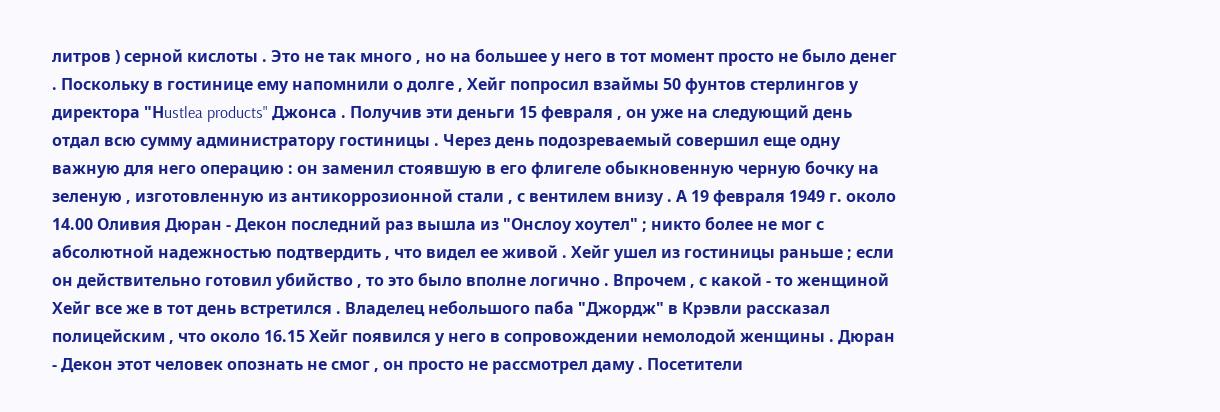литров ) серной кислоты . Это не так много , но на большее у него в тот момент просто не было денег . Поскольку в гостинице ему напомнили о долге , Хейг попросил взаймы 50 фунтов стерлингов у директора "Нustlea products" Джонса . Получив эти деньги 15 февраля , он уже на следующий день отдал всю сумму администратору гостиницы . Через день подозреваемый совершил еще одну важную для него операцию : он заменил стоявшую в его флигеле обыкновенную черную бочку на зеленую , изготовленную из антикоррозионной стали , с вентилем внизу . А 19 февраля 1949 г. около 14.00 Оливия Дюран - Декон последний раз вышла из "Онслоу хоутел" ; никто более не мог с абсолютной надежностью подтвердить , что видел ее живой . Хейг ушел из гостиницы раньше ; если он действительно готовил убийство , то это было вполне логично . Впрочем , с какой - то женщиной Хейг все же в тот день встретился . Владелец небольшого паба "Джордж" в Крэвли рассказал полицейским , что около 16.15 Хейг появился у него в сопровождении немолодой женщины . Дюран - Декон этот человек опознать не смог , он просто не рассмотрел даму . Посетители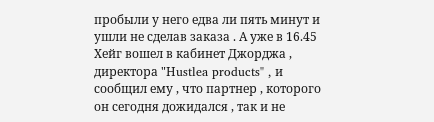пробыли у него едва ли пять минут и ушли не сделав заказа . А уже в 16.45 Хейг вошел в кабинет Джорджа , директора "Нustlea products" , и сообщил ему , что партнер , которого он сегодня дожидался , так и не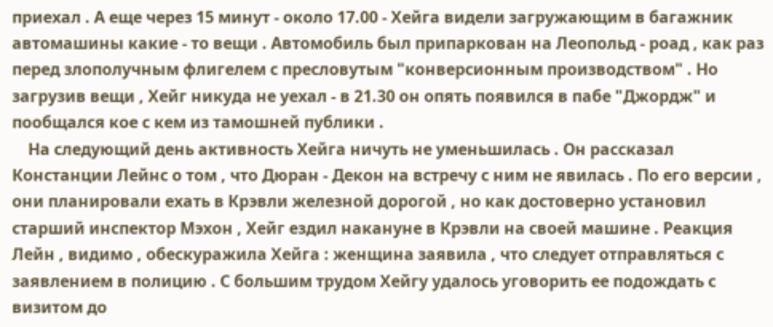приехал . А еще через 15 минут - около 17.00 - Хейга видели загружающим в багажник автомашины какие - то вещи . Автомобиль был припаркован на Леопольд - роад , как раз перед злополучным флигелем с пресловутым "конверсионным производством" . Но загрузив вещи , Хейг никуда не уехал - в 21.30 он опять появился в пабе "Джордж" и пообщался кое с кем из тамошней публики .
    На следующий день активность Хейга ничуть не уменьшилась . Он рассказал Констанции Лейнс о том , что Дюран - Декон на встречу с ним не явилась . По его версии , они планировали ехать в Крэвли железной дорогой , но как достоверно установил старший инспектор Мэхон , Хейг ездил накануне в Крэвли на своей машине . Реакция Лейн , видимо , обескуражила Хейга : женщина заявила , что следует отправляться с заявлением в полицию . С большим трудом Хейгу удалось уговорить ее подождать с визитом до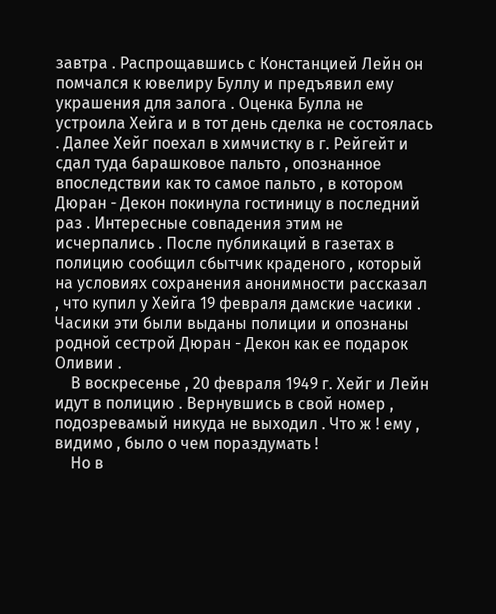завтра . Распрощавшись с Констанцией Лейн он помчался к ювелиру Буллу и предъявил ему украшения для залога . Оценка Булла не устроила Хейга и в тот день сделка не состоялась . Далее Хейг поехал в химчистку в г. Рейгейт и сдал туда барашковое пальто , опознанное впоследствии как то самое пальто , в котором Дюран - Декон покинула гостиницу в последний раз . Интересные совпадения этим не исчерпались . После публикаций в газетах в полицию сообщил сбытчик краденого , который на условиях сохранения анонимности рассказал , что купил у Хейга 19 февраля дамские часики . Часики эти были выданы полиции и опознаны родной сестрой Дюран - Декон как ее подарок Оливии .
    В воскресенье , 20 февраля 1949 г. Хейг и Лейн идут в полицию . Вернувшись в свой номер , подозревамый никуда не выходил . Что ж ! ему , видимо , было о чем пораздумать !
    Но в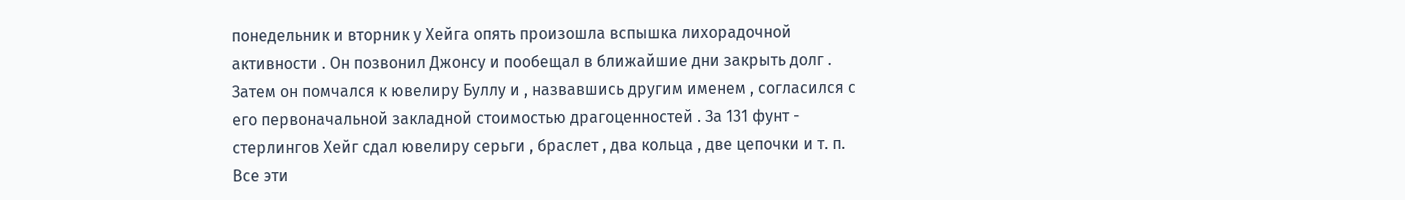понедельник и вторник у Хейга опять произошла вспышка лихорадочной активности . Он позвонил Джонсу и пообещал в ближайшие дни закрыть долг . Затем он помчался к ювелиру Буллу и , назвавшись другим именем , согласился с его первоначальной закладной стоимостью драгоценностей . За 131 фунт - стерлингов Хейг сдал ювелиру серьги , браслет , два кольца , две цепочки и т. п. Все эти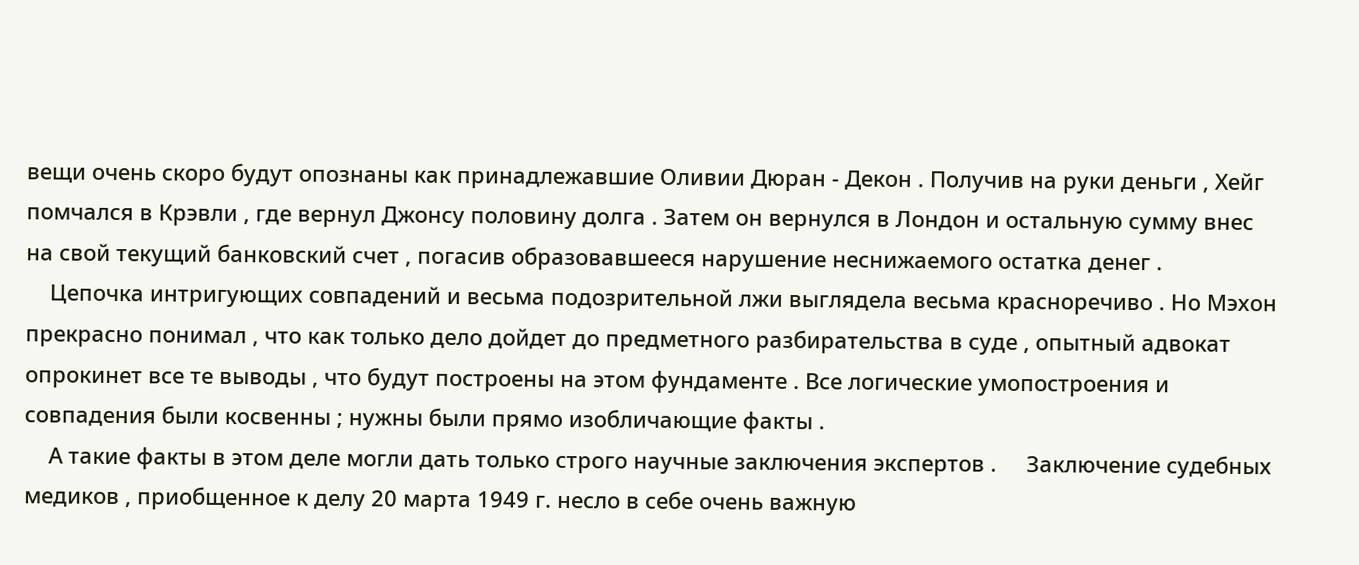вещи очень скоро будут опознаны как принадлежавшие Оливии Дюран - Декон . Получив на руки деньги , Хейг помчался в Крэвли , где вернул Джонсу половину долга . Затем он вернулся в Лондон и остальную сумму внес на свой текущий банковский счет , погасив образовавшееся нарушение неснижаемого остатка денег .
    Цепочка интригующих совпадений и весьма подозрительной лжи выглядела весьма красноречиво . Но Мэхон прекрасно понимал , что как только дело дойдет до предметного разбирательства в суде , опытный адвокат опрокинет все те выводы , что будут построены на этом фундаменте . Все логические умопостроения и совпадения были косвенны ; нужны были прямо изобличающие факты .
    А такие факты в этом деле могли дать только строго научные заключения экспертов .     Заключение судебных медиков , приобщенное к делу 20 марта 1949 г. несло в себе очень важную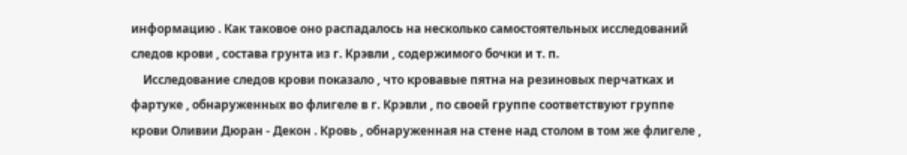информацию . Как таковое оно распадалось на несколько самостоятельных исследований следов крови , состава грунта из г. Крэвли , содержимого бочки и т. п.
    Исследование следов крови показало , что кровавые пятна на резиновых перчатках и фартуке , обнаруженных во флигеле в г. Крэвли , по своей группе соответствуют группе крови Оливии Дюран - Декон . Кровь , обнаруженная на стене над столом в том же флигеле ,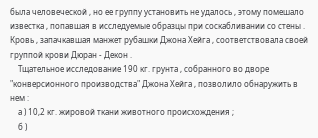была человеческой , но ее группу установить не удалось , этому помешало известка , попавшая в исследуемые образцы при соскабливании со стены . Кровь , запачкавшая манжет рубашки Джона Хейга , соответствовала своей группой крови Дюран - Декон .
    Тщательное исследование 190 кг. грунта , собранного во дворе "конверсионного производства" Джона Хейга , позволило обнаружить в нем :
    а ) 10,2 кг. жировой ткани животного происхождения ;
    б )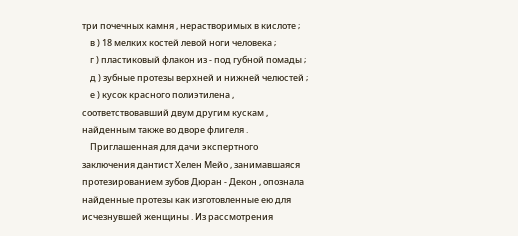три почечных камня , нерастворимых в кислоте ;
    в ) 18 мелких костей левой ноги человека ;
    г ) пластиковый флакон из - под губной помады ;
    д ) зубные протезы верхней и нижней челюстей ;
    е ) кусок красного полиэтилена , соответствовавший двум другим кускам , найденным также во дворе флигеля .
    Приглашенная для дачи экспертного заключения дантист Хелен Мейо , занимавшаяся протезированием зубов Дюран - Декон , опознала найденные протезы как изготовленные ею для исчезнувшей женщины . Из рассмотрения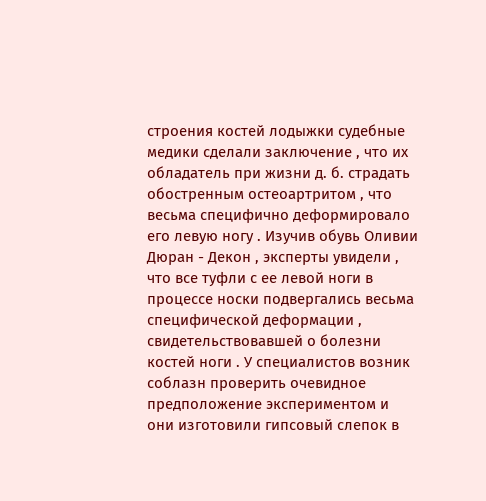строения костей лодыжки судебные медики сделали заключение , что их обладатель при жизни д. б. страдать обостренным остеоартритом , что весьма специфично деформировало его левую ногу . Изучив обувь Оливии Дюран - Декон , эксперты увидели , что все туфли с ее левой ноги в процессе носки подвергались весьма специфической деформации , свидетельствовавшей о болезни костей ноги . У специалистов возник соблазн проверить очевидное предположение экспериментом и они изготовили гипсовый слепок в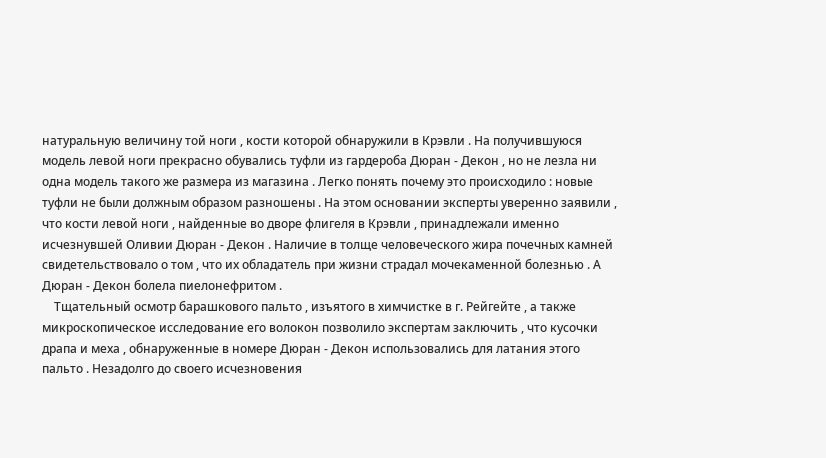натуральную величину той ноги , кости которой обнаружили в Крэвли . На получившуюся модель левой ноги прекрасно обувались туфли из гардероба Дюран - Декон , но не лезла ни одна модель такого же размера из магазина . Легко понять почему это происходило : новые туфли не были должным образом разношены . На этом основании эксперты уверенно заявили , что кости левой ноги , найденные во дворе флигеля в Крэвли , принадлежали именно исчезнувшей Оливии Дюран - Декон . Наличие в толще человеческого жира почечных камней свидетельствовало о том , что их обладатель при жизни страдал мочекаменной болезнью . А Дюран - Декон болела пиелонефритом .
    Тщательный осмотр барашкового пальто , изъятого в химчистке в г. Рейгейте , а также микроскопическое исследование его волокон позволило экспертам заключить , что кусочки драпа и меха , обнаруженные в номере Дюран - Декон использовались для латания этого пальто . Незадолго до своего исчезновения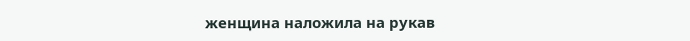женщина наложила на рукав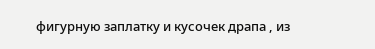фигурную заплатку и кусочек драпа , из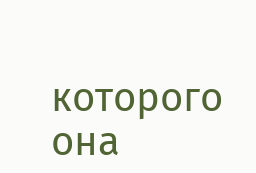которого она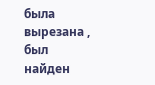была вырезана , был найден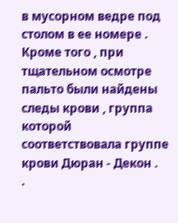в мусорном ведре под столом в ее номере . Кроме того , при тщательном осмотре пальто были найдены следы крови , группа которой соответствовала группе крови Дюран - Декон .
.